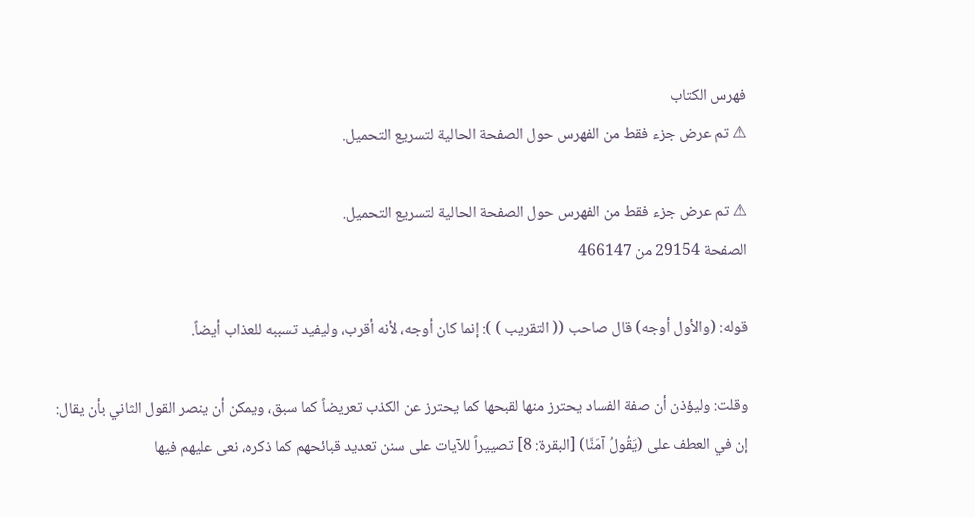فهرس الكتاب
⚠ تم عرض جزء فقط من الفهرس حول الصفحة الحالية لتسريع التحميل.

⚠ تم عرض جزء فقط من الفهرس حول الصفحة الحالية لتسريع التحميل.
الصفحة 29154 من 466147

قوله: (والأول أوجه) قال صاحب (( التقريب ) ): إنما كان أوجه، لأنه أقرب، وليفيد تسببه للعذاب أيضاً.

وقلت: وليؤذن أن صفة الفساد يحترز منها لقبحها كما يحترز عن الكذب تعريضاً كما سبق، ويمكن أن ينصر القول الثاني بأن يقال: إن في العطف على (يَقُولُ آمَنَّا) [البقرة: 8] تصييراً للآيات على سنن تعديد قبائحهم كما ذكره، نعى عليهم فيها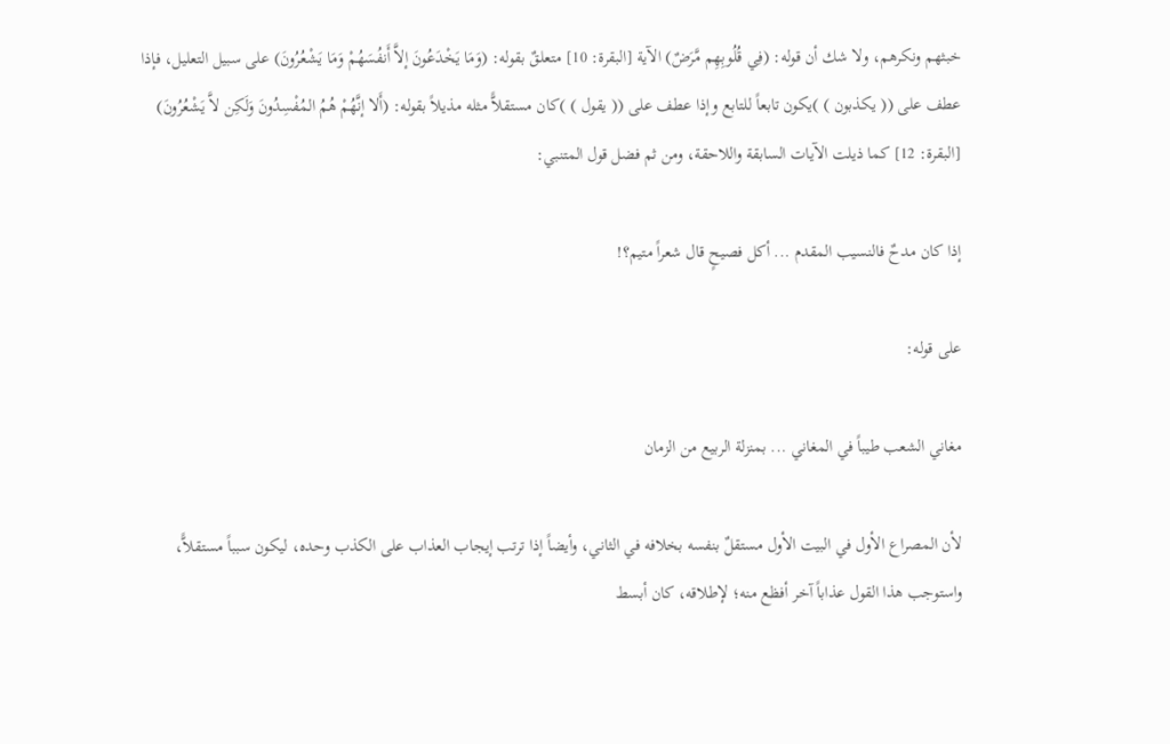خبثهم ونكرهم، ولا شك أن قوله: (فِي قُلُوبِهِم مَّرَضٌ) الآية [البقرة: 10] متعلقٌ بقوله: (وَمَا يَخْدَعُونَ إلاَّ أَنفُسَهُمْ وَمَا يَشْعُرُونَ) على سبيل التعليل، فإذا عطف على (( يكذبون ) )يكون تابعاً للتابع وإذا عطف على (( يقول ) )كان مستقلاًّ مثله مذيلاً بقوله: (أَلا إنَّهُمْ هُمُ المُفْسِدُونَ وَلَكِن لاَّ يَشْعُرُونَ) [البقرة: 12] كما ذيلت الآيات السابقة واللاحقة، ومن ثم فضل قول المتنبي:

إذا كان مدحٌ فالنسيب المقدم ... أكل فصيحٍ قال شعراً متيم؟!

على قوله:

مغاني الشعب طيباً في المغاني ... بمنزلة الربيع من الزمان

لأن المصراع الأول في البيت الأول مستقلٌ بنفسه بخلافه في الثاني، وأيضاً إذا ترتب إيجاب العذاب على الكذب وحده، ليكون سبباً مستقلاًّ، واستوجب هذا القول عذاباً آخر أفظع منه؛ لإطلاقه، كان أبسط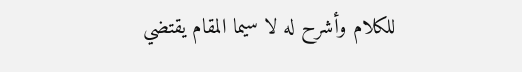للكلام وأشرح له لا سيما المقام يقتضي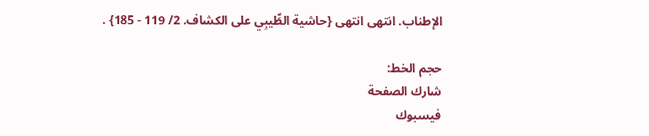الإطناب. انتهى انتهى {حاشية الطِّيبِي على الكشاف. 2/ 119 - 185} .

حجم الخط:
شارك الصفحة
فيسبوك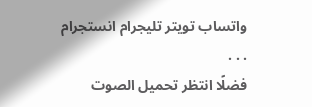واتساب تويتر تليجرام انستجرام
. . .
فضلًا انتظر تحميل الصوت